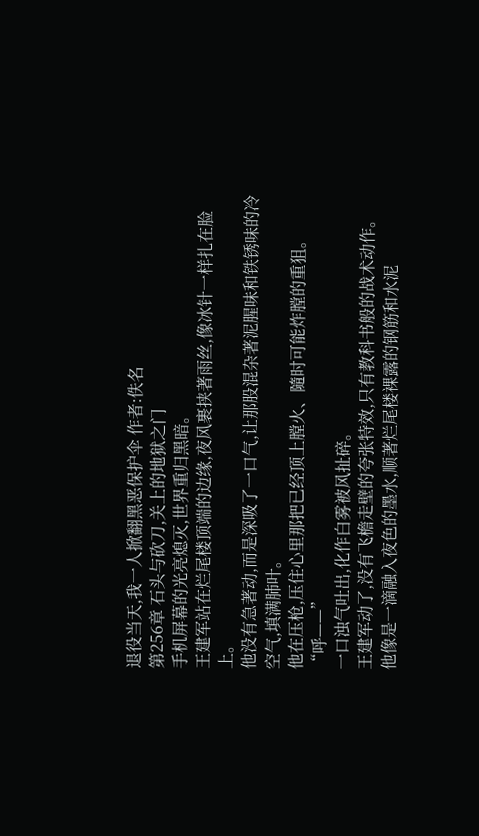退役当天,我一人掀翻黑恶保护伞 作者:佚名
第256章 石头与砍刀,关上的地狱之门
手机屏幕的光亮熄灭,世界重归黑暗。
王建军站在烂尾楼顶端的边缘,夜风裹挟著雨丝,像冰针一样扎在脸上。
他没有急著动,而是深吸了一口气,让那股混杂著泥腥味和铁锈味的冷空气,填满肺叶。
他在压枪,压住心里那把已经顶上膛火、隨时可能炸膛的重狙。
“呼——”
一口浊气吐出,化作白雾被风扯碎。
王建军动了,没有飞檐走壁的夸张特效,只有教科书般的战术动作。
他像是一滴融入夜色的墨水,顺著烂尾楼裸露的钢筋和水泥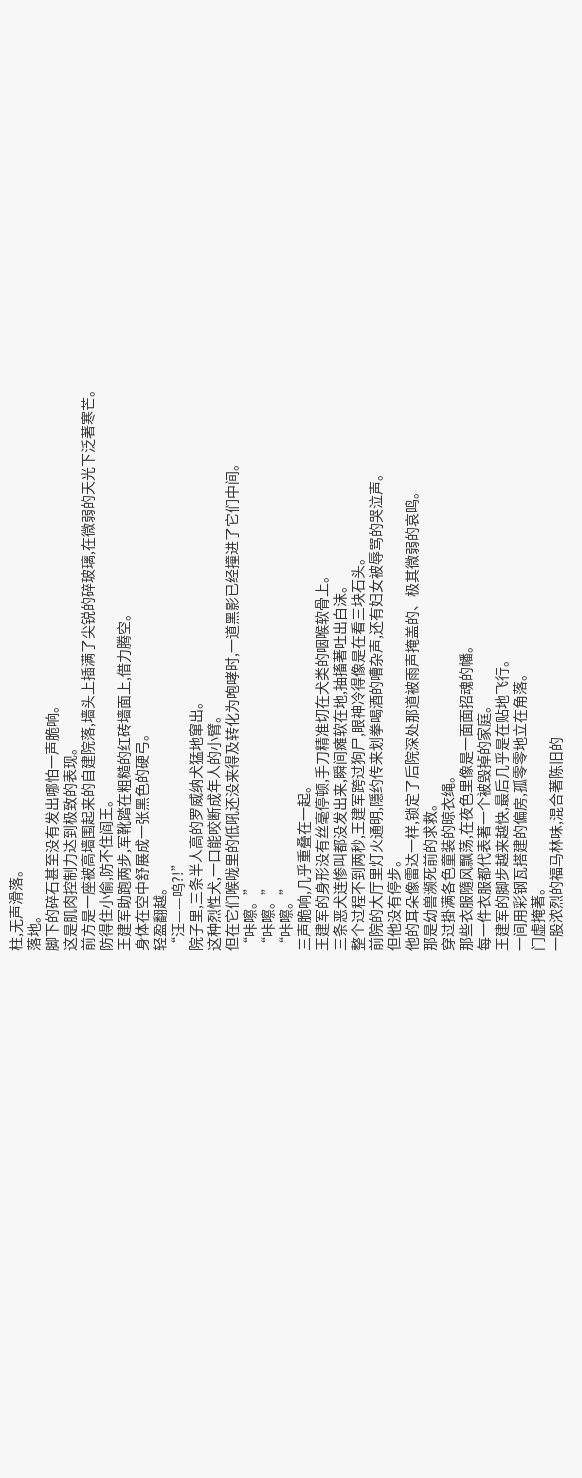柱,无声滑落。
落地。
脚下的碎石甚至没有发出哪怕一声脆响。
这是肌肉控制力达到极致的表现。
前方是一座被高墙围起来的自建院落,墙头上插满了尖锐的碎玻璃,在微弱的天光下泛著寒芒。
防得住小偷,防不住阎王。
王建军助跑两步,军靴踏在粗糙的红砖墙面上,借力腾空。
身体在空中舒展成一张黑色的硬弓。
轻盈翻越。
“汪——呜?!”
院子里,三条半人高的罗威纳犬猛地窜出。
这种烈性犬,一口能咬断成年人的小臂。
但在它们喉咙里的低吼还没来得及转化为咆哮时,一道黑影已经撞进了它们中间。
“咔嚓。”
“咔嚓。”
“咔嚓。”
三声脆响,几乎重叠在一起。
王建军的身形没有丝毫停顿,手刀精准切在犬类的咽喉软骨上。
三条恶犬连惨叫都没发出来,瞬间瘫软在地,抽搐著吐出白沫。
整个过程不到两秒,王建军跨过狗尸,眼神冷得像是在看三块石头。
前院的大厅里灯火通明,隱约传来划拳喝酒的嘈杂声,还有妇女被辱骂的哭泣声。
但他没有停步。
他的耳朵像雷达一样,锁定了后院深处那道被雨声掩盖的、极其微弱的哀鸣。
那是幼兽濒死前的求救。
穿过掛满各色童装的晾衣绳。
那些衣服隨风飘荡,在夜色里像是一面面招魂的幡。
每一件衣服都代表著一个被毁掉的家庭。
王建军的脚步越来越快,最后几乎是在贴地飞行。
一间用彩钢瓦搭建的偏房,孤零零地立在角落。
门虚掩著。
一股浓烈的福马林味,混合著陈旧的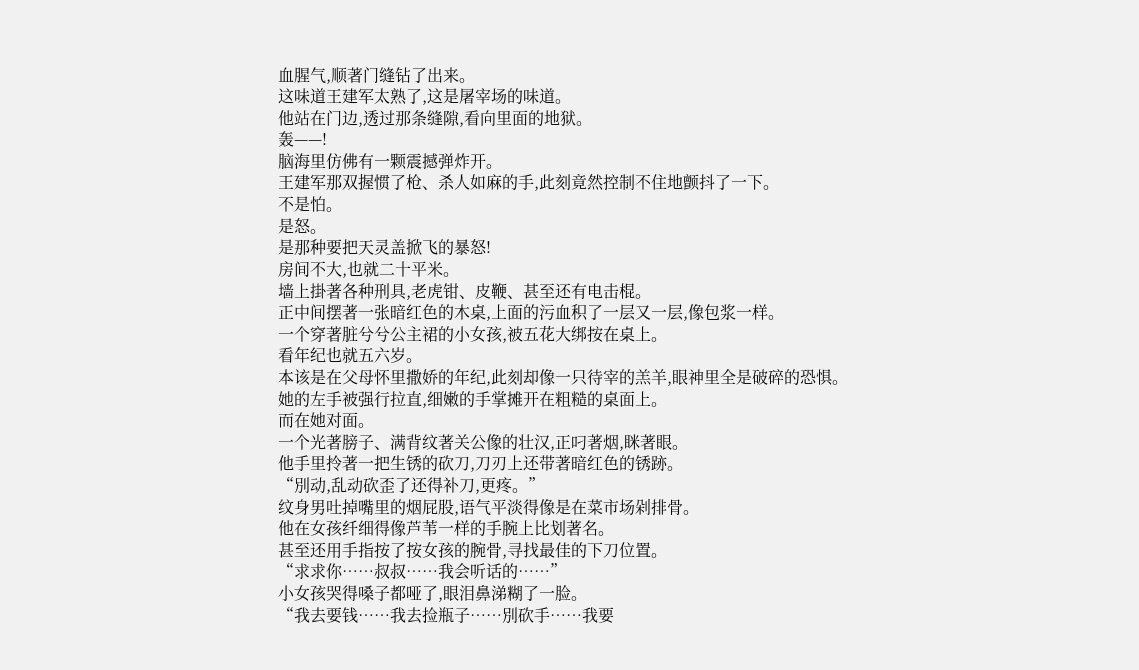血腥气,顺著门缝钻了出来。
这味道王建军太熟了,这是屠宰场的味道。
他站在门边,透过那条缝隙,看向里面的地狱。
轰——!
脑海里仿佛有一颗震撼弹炸开。
王建军那双握惯了枪、杀人如麻的手,此刻竟然控制不住地颤抖了一下。
不是怕。
是怒。
是那种要把天灵盖掀飞的暴怒!
房间不大,也就二十平米。
墙上掛著各种刑具,老虎钳、皮鞭、甚至还有电击棍。
正中间摆著一张暗红色的木桌,上面的污血积了一层又一层,像包浆一样。
一个穿著脏兮兮公主裙的小女孩,被五花大绑按在桌上。
看年纪也就五六岁。
本该是在父母怀里撒娇的年纪,此刻却像一只待宰的羔羊,眼神里全是破碎的恐惧。
她的左手被强行拉直,细嫩的手掌摊开在粗糙的桌面上。
而在她对面。
一个光著膀子、满背纹著关公像的壮汉,正叼著烟,眯著眼。
他手里拎著一把生锈的砍刀,刀刃上还带著暗红色的锈跡。
“別动,乱动砍歪了还得补刀,更疼。”
纹身男吐掉嘴里的烟屁股,语气平淡得像是在菜市场剁排骨。
他在女孩纤细得像芦苇一样的手腕上比划著名。
甚至还用手指按了按女孩的腕骨,寻找最佳的下刀位置。
“求求你……叔叔……我会听话的……”
小女孩哭得嗓子都哑了,眼泪鼻涕糊了一脸。
“我去要钱……我去捡瓶子……別砍手……我要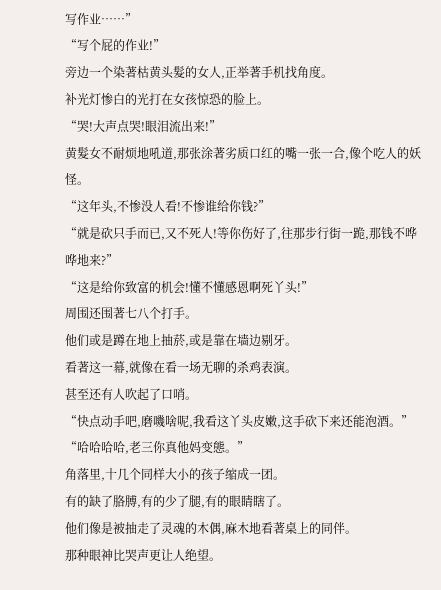写作业……”
“写个屁的作业!”
旁边一个染著枯黄头髮的女人,正举著手机找角度。
补光灯惨白的光打在女孩惊恐的脸上。
“哭!大声点哭!眼泪流出来!”
黄髮女不耐烦地吼道,那张涂著劣质口红的嘴一张一合,像个吃人的妖怪。
“这年头,不惨没人看!不惨谁给你钱?”
“就是砍只手而已,又不死人!等你伤好了,往那步行街一跪,那钱不哗哗地来?”
“这是给你致富的机会!懂不懂感恩啊死丫头!”
周围还围著七八个打手。
他们或是蹲在地上抽菸,或是靠在墙边剔牙。
看著这一幕,就像在看一场无聊的杀鸡表演。
甚至还有人吹起了口哨。
“快点动手吧,磨嘰啥呢,我看这丫头皮嫩,这手砍下来还能泡酒。”
“哈哈哈哈,老三你真他妈变態。”
角落里,十几个同样大小的孩子缩成一团。
有的缺了胳膊,有的少了腿,有的眼睛瞎了。
他们像是被抽走了灵魂的木偶,麻木地看著桌上的同伴。
那种眼神比哭声更让人绝望。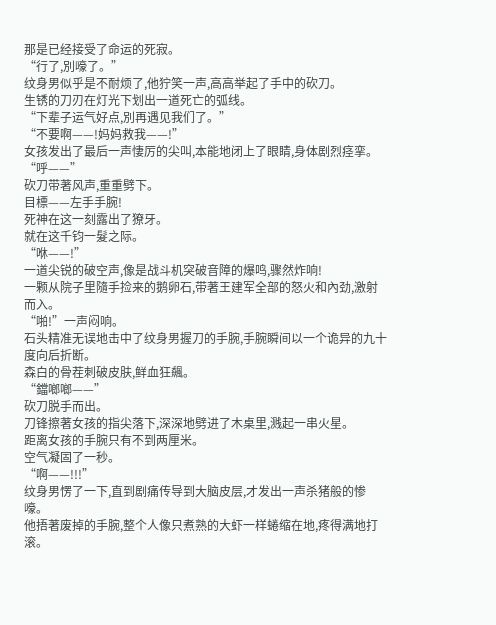那是已经接受了命运的死寂。
“行了,別嚎了。”
纹身男似乎是不耐烦了,他狞笑一声,高高举起了手中的砍刀。
生锈的刀刃在灯光下划出一道死亡的弧线。
“下辈子运气好点,別再遇见我们了。”
“不要啊——!妈妈救我——!”
女孩发出了最后一声悽厉的尖叫,本能地闭上了眼睛,身体剧烈痉挛。
“呼——”
砍刀带著风声,重重劈下。
目標——左手手腕!
死神在这一刻露出了獠牙。
就在这千钧一髮之际。
“咻——!”
一道尖锐的破空声,像是战斗机突破音障的爆鸣,骤然炸响!
一颗从院子里隨手捡来的鹅卵石,带著王建军全部的怒火和內劲,激射而入。
“啪!”一声闷响。
石头精准无误地击中了纹身男握刀的手腕,手腕瞬间以一个诡异的九十度向后折断。
森白的骨茬刺破皮肤,鲜血狂飆。
“鐺啷啷——”
砍刀脱手而出。
刀锋擦著女孩的指尖落下,深深地劈进了木桌里,溅起一串火星。
距离女孩的手腕只有不到两厘米。
空气凝固了一秒。
“啊——!!!”
纹身男愣了一下,直到剧痛传导到大脑皮层,才发出一声杀猪般的惨嚎。
他捂著废掉的手腕,整个人像只煮熟的大虾一样蜷缩在地,疼得满地打滚。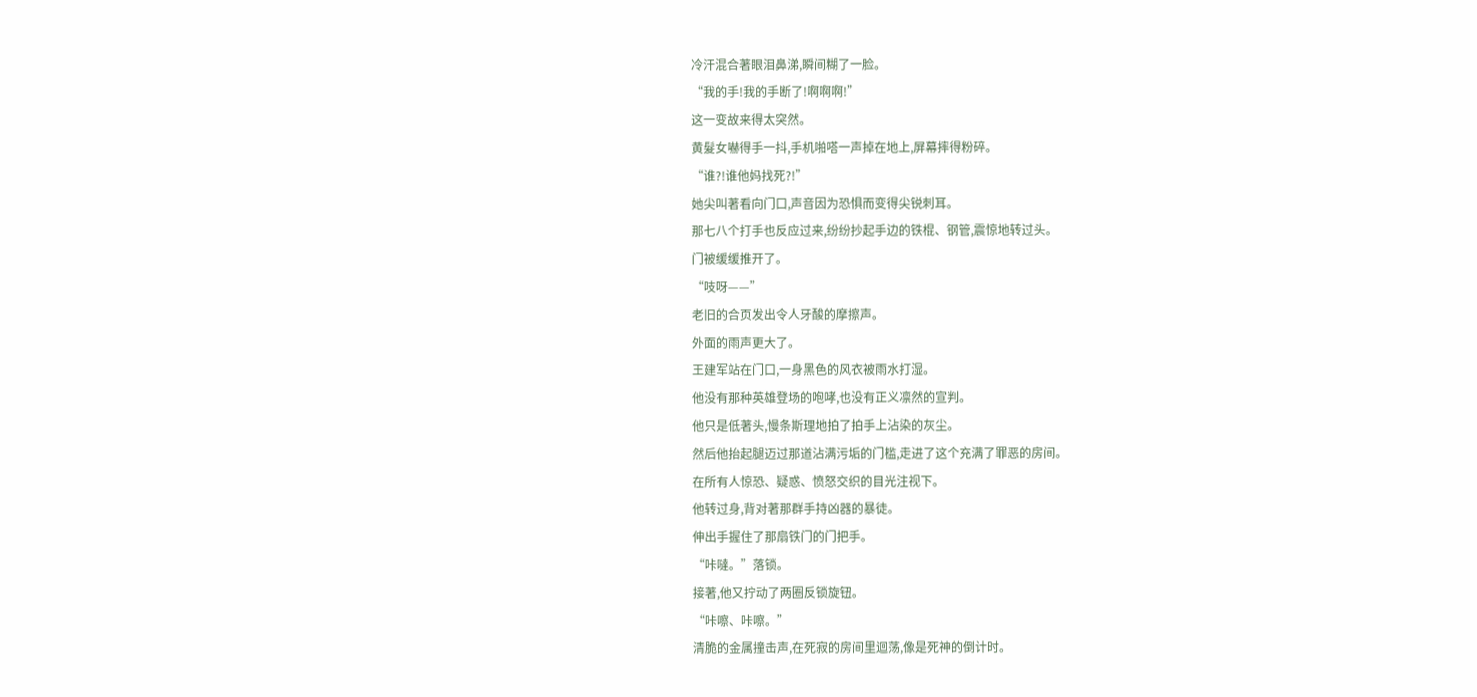冷汗混合著眼泪鼻涕,瞬间糊了一脸。
“我的手!我的手断了!啊啊啊!”
这一变故来得太突然。
黄髮女嚇得手一抖,手机啪嗒一声掉在地上,屏幕摔得粉碎。
“谁?!谁他妈找死?!”
她尖叫著看向门口,声音因为恐惧而变得尖锐刺耳。
那七八个打手也反应过来,纷纷抄起手边的铁棍、钢管,震惊地转过头。
门被缓缓推开了。
“吱呀——”
老旧的合页发出令人牙酸的摩擦声。
外面的雨声更大了。
王建军站在门口,一身黑色的风衣被雨水打湿。
他没有那种英雄登场的咆哮,也没有正义凛然的宣判。
他只是低著头,慢条斯理地拍了拍手上沾染的灰尘。
然后他抬起腿迈过那道沾满污垢的门槛,走进了这个充满了罪恶的房间。
在所有人惊恐、疑惑、愤怒交织的目光注视下。
他转过身,背对著那群手持凶器的暴徒。
伸出手握住了那扇铁门的门把手。
“咔噠。”落锁。
接著,他又拧动了两圈反锁旋钮。
“咔嚓、咔嚓。”
清脆的金属撞击声,在死寂的房间里迴荡,像是死神的倒计时。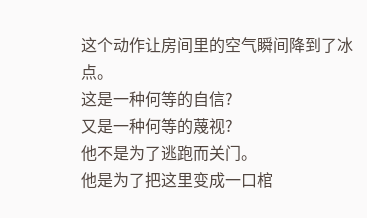这个动作让房间里的空气瞬间降到了冰点。
这是一种何等的自信?
又是一种何等的蔑视?
他不是为了逃跑而关门。
他是为了把这里变成一口棺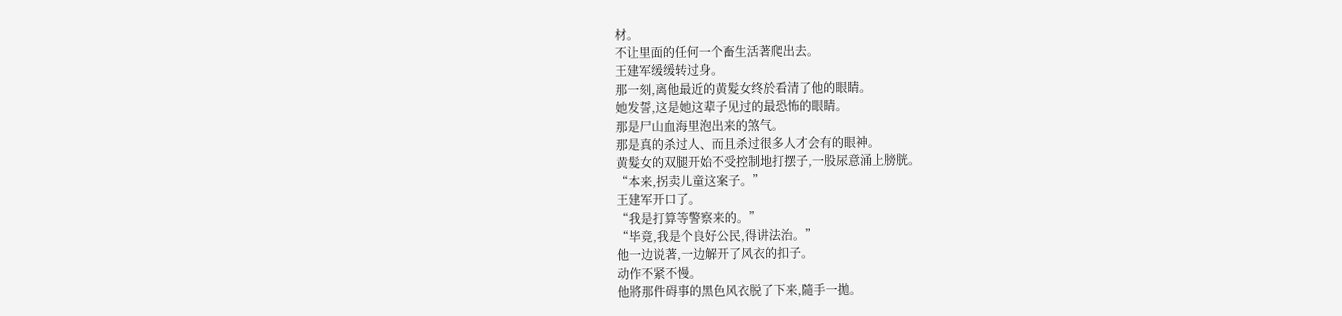材。
不让里面的任何一个畜生活著爬出去。
王建军缓缓转过身。
那一刻,离他最近的黄髮女终於看清了他的眼睛。
她发誓,这是她这辈子见过的最恐怖的眼睛。
那是尸山血海里泡出来的煞气。
那是真的杀过人、而且杀过很多人才会有的眼神。
黄髮女的双腿开始不受控制地打摆子,一股尿意涌上膀胱。
“本来,拐卖儿童这案子。”
王建军开口了。
“我是打算等警察来的。”
“毕竟,我是个良好公民,得讲法治。”
他一边说著,一边解开了风衣的扣子。
动作不紧不慢。
他將那件碍事的黑色风衣脱了下来,隨手一拋。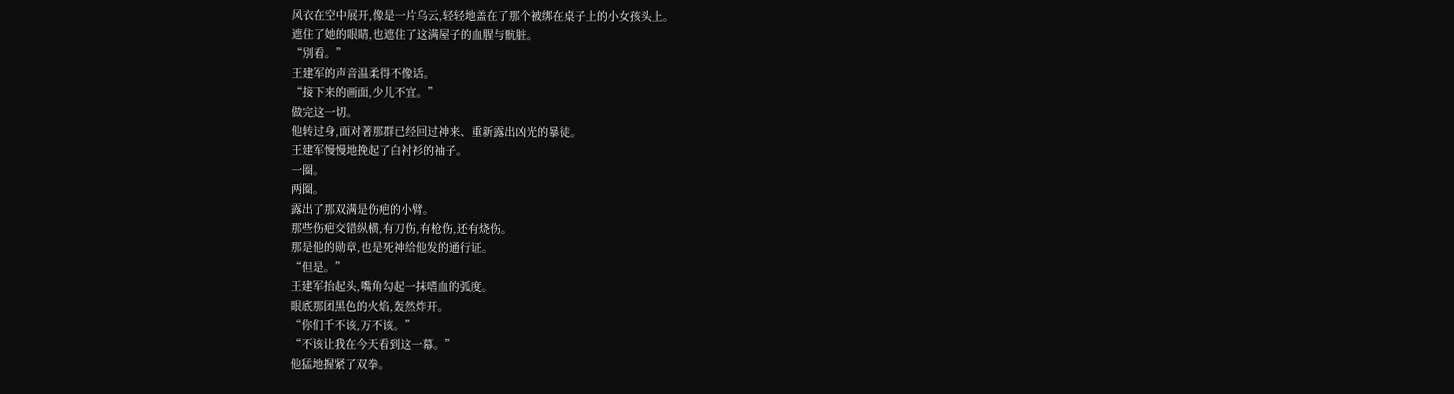风衣在空中展开,像是一片乌云,轻轻地盖在了那个被绑在桌子上的小女孩头上。
遮住了她的眼睛,也遮住了这满屋子的血腥与骯脏。
“別看。”
王建军的声音温柔得不像话。
“接下来的画面,少儿不宜。”
做完这一切。
他转过身,面对著那群已经回过神来、重新露出凶光的暴徒。
王建军慢慢地挽起了白衬衫的袖子。
一圈。
两圈。
露出了那双满是伤疤的小臂。
那些伤疤交错纵横,有刀伤,有枪伤,还有烧伤。
那是他的勋章,也是死神给他发的通行证。
“但是。”
王建军抬起头,嘴角勾起一抹嗜血的弧度。
眼底那团黑色的火焰,轰然炸开。
“你们千不该,万不该。”
“不该让我在今天看到这一幕。”
他猛地握紧了双拳。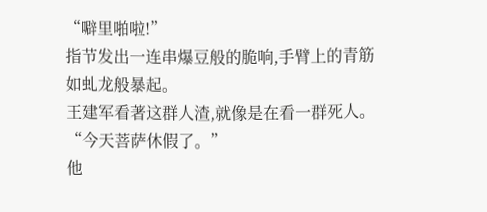“噼里啪啦!”
指节发出一连串爆豆般的脆响,手臂上的青筋如虬龙般暴起。
王建军看著这群人渣,就像是在看一群死人。
“今天菩萨休假了。”
他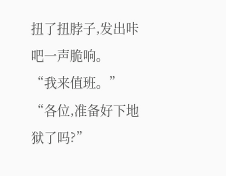扭了扭脖子,发出咔吧一声脆响。
“我来值班。”
“各位,准备好下地狱了吗?”